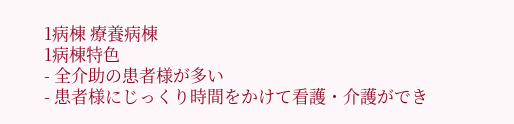1病棟 療養病棟
1病棟特色
- 全介助の患者様が多い
- 患者様にじっくり時間をかけて看護・介護ができ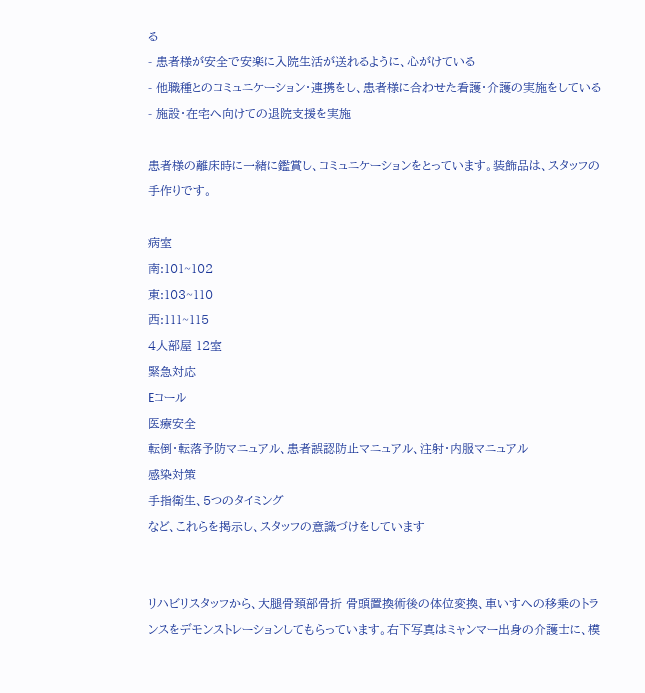る
- 患者様が安全で安楽に入院生活が送れるように、心がけている
- 他職種とのコミュニケーション・連携をし、患者様に合わせた看護・介護の実施をしている
- 施設・在宅へ向けての退院支援を実施

患者様の離床時に一緒に鑑賞し、コミュニケーションをとっています。装飾品は、スタッフの手作りです。

病室
南:101~102
東:103~110
西:111~115
4人部屋 12室
緊急対応
Eコール
医療安全
転倒・転落予防マニュアル、患者誤認防止マニュアル、注射・内服マニュアル
感染対策
手指衛生、5つのタイミング
など、これらを掲示し、スタッフの意識づけをしています


リハビリスタッフから、大腿骨頚部骨折 骨頭置換術後の体位変換、車いすへの移乗のトランスをデモンストレーションしてもらっています。右下写真はミャンマー出身の介護士に、模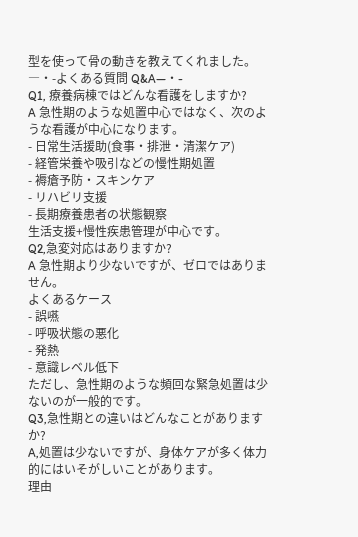型を使って骨の動きを教えてくれました。
―・-よくある質問 Q&A―・-
Q1, 療養病棟ではどんな看護をしますか?
A 急性期のような処置中心ではなく、次のような看護が中心になります。
- 日常生活援助(食事・排泄・清潔ケア)
- 経管栄養や吸引などの慢性期処置
- 褥瘡予防・スキンケア
- リハビリ支援
- 長期療養患者の状態観察
生活支援+慢性疾患管理が中心です。
Q2,急変対応はありますか?
A 急性期より少ないですが、ゼロではありません。
よくあるケース
- 誤嚥
- 呼吸状態の悪化
- 発熱
- 意識レベル低下
ただし、急性期のような頻回な緊急処置は少ないのが一般的です。
Q3,急性期との違いはどんなことがありますか?
A,処置は少ないですが、身体ケアが多く体力的にはいそがしいことがあります。
理由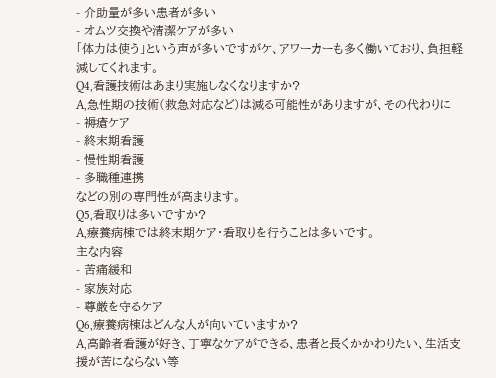- 介助量が多い患者が多い
- オムツ交換や清潔ケアが多い
「体力は使う」という声が多いですがケ、アワーカーも多く働いており、負担軽減してくれます。
Q4,看護技術はあまり実施しなくなりますか?
A,急性期の技術(救急対応など)は減る可能性がありますが、その代わりに
- 褥瘡ケア
- 終末期看護
- 慢性期看護
- 多職種連携
などの別の専門性が高まります。
Q5,看取りは多いですか?
A,療養病棟では終末期ケア・看取りを行うことは多いです。
主な内容
- 苦痛緩和
- 家族対応
- 尊厳を守るケア
Q6,療養病棟はどんな人が向いていますか?
A,高齢者看護が好き、丁寧なケアができる、患者と長くかかわりたい、生活支援が苦にならない等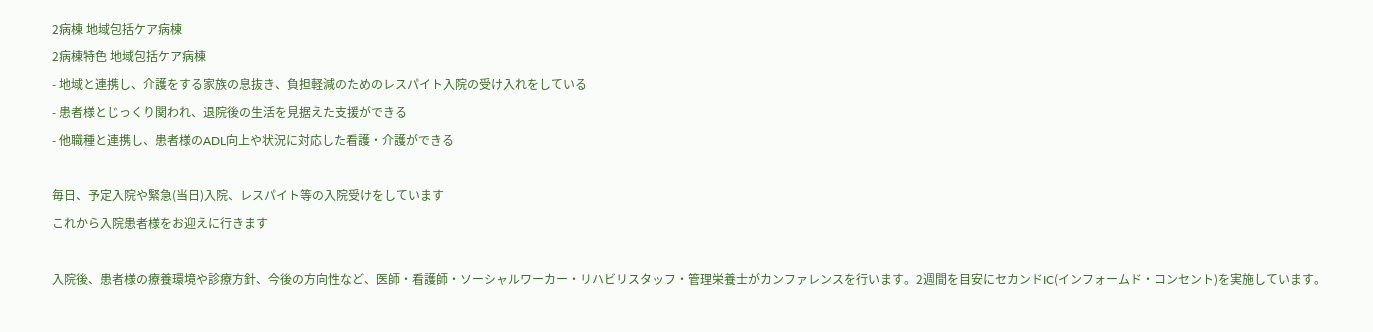2病棟 地域包括ケア病棟
2病棟特色 地域包括ケア病棟
- 地域と連携し、介護をする家族の息抜き、負担軽減のためのレスパイト入院の受け入れをしている
- 患者様とじっくり関われ、退院後の生活を見据えた支援ができる
- 他職種と連携し、患者様のADL向上や状況に対応した看護・介護ができる

毎日、予定入院や緊急(当日)入院、レスパイト等の入院受けをしています
これから入院患者様をお迎えに行きます

入院後、患者様の療養環境や診療方針、今後の方向性など、医師・看護師・ソーシャルワーカー・リハビリスタッフ・管理栄養士がカンファレンスを行います。2週間を目安にセカンドIC(インフォームド・コンセント)を実施しています。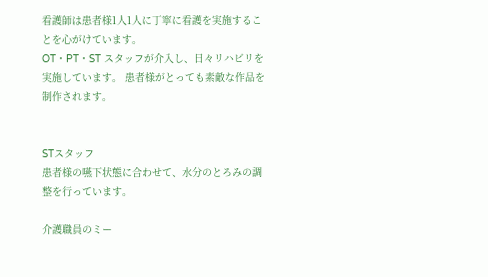看護師は患者様1人1人に丁寧に看護を実施することを心がけています。
OT・PT・ST スタッフが介入し、日々リハビリを実施しています。 患者様がとっても素敵な作品を制作されます。


STスタッフ
患者様の嚥下状態に合わせて、水分のとろみの調整を行っています。

介護職員のミー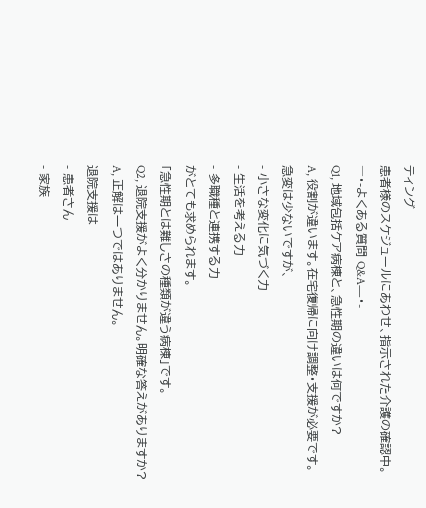ティング
患者様のスケジュールにあわせ、指示された介護の確認中。
―・-よくある質問 Q&A―・-
Q1, 地域包括ケア病棟と、急性期の違いは何ですか?
A, 役割が違います。在宅復帰に向け調整・支援が必要です。
急変は少ないですが、
- 小さな変化に気づく力
- 生活を考える力
- 多職種と連携する力
がとても求められます。
「急性期とは難しさの種類が違う病棟」です。
Q2, 退院支援がよく分かりません。明確な答えがありますか?
A, 正解は一つではありません。
退院支援は
- 患者さん
- 家族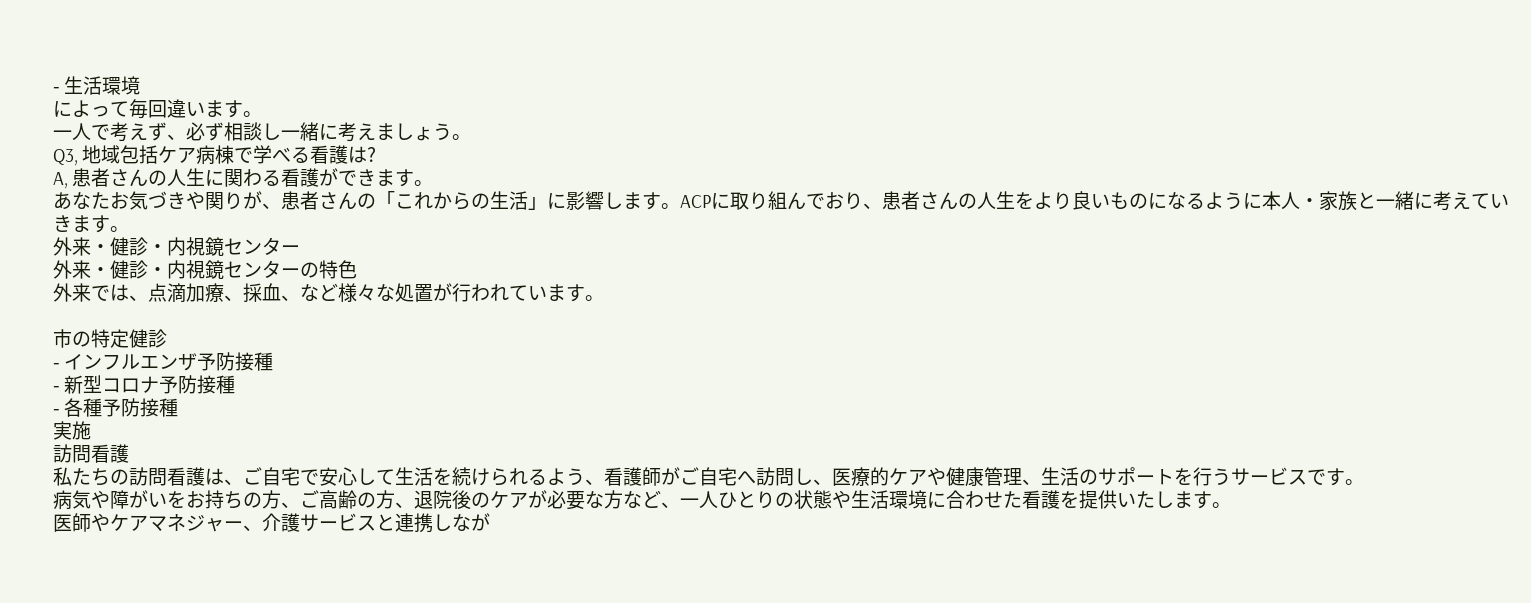- 生活環境
によって毎回違います。
一人で考えず、必ず相談し一緒に考えましょう。
Q3, 地域包括ケア病棟で学べる看護は?
A, 患者さんの人生に関わる看護ができます。
あなたお気づきや関りが、患者さんの「これからの生活」に影響します。ACPに取り組んでおり、患者さんの人生をより良いものになるように本人・家族と一緒に考えていきます。
外来・健診・内視鏡センター
外来・健診・内視鏡センターの特色
外来では、点滴加療、採血、など様々な処置が行われています。

市の特定健診
- インフルエンザ予防接種
- 新型コロナ予防接種
- 各種予防接種
実施
訪問看護
私たちの訪問看護は、ご自宅で安心して生活を続けられるよう、看護師がご自宅へ訪問し、医療的ケアや健康管理、生活のサポートを行うサービスです。
病気や障がいをお持ちの方、ご高齢の方、退院後のケアが必要な方など、一人ひとりの状態や生活環境に合わせた看護を提供いたします。
医師やケアマネジャー、介護サービスと連携しなが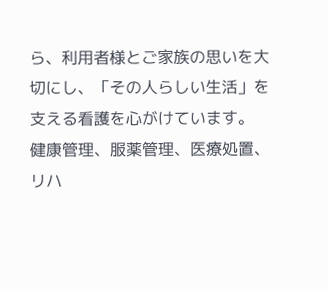ら、利用者様とご家族の思いを大切にし、「その人らしい生活」を支える看護を心がけています。
健康管理、服薬管理、医療処置、リハ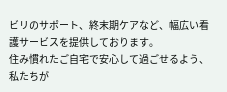ビリのサポート、終末期ケアなど、幅広い看護サービスを提供しております。
住み慣れたご自宅で安心して過ごせるよう、私たちが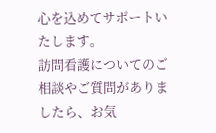心を込めてサポートいたします。
訪問看護についてのご相談やご質問がありましたら、お気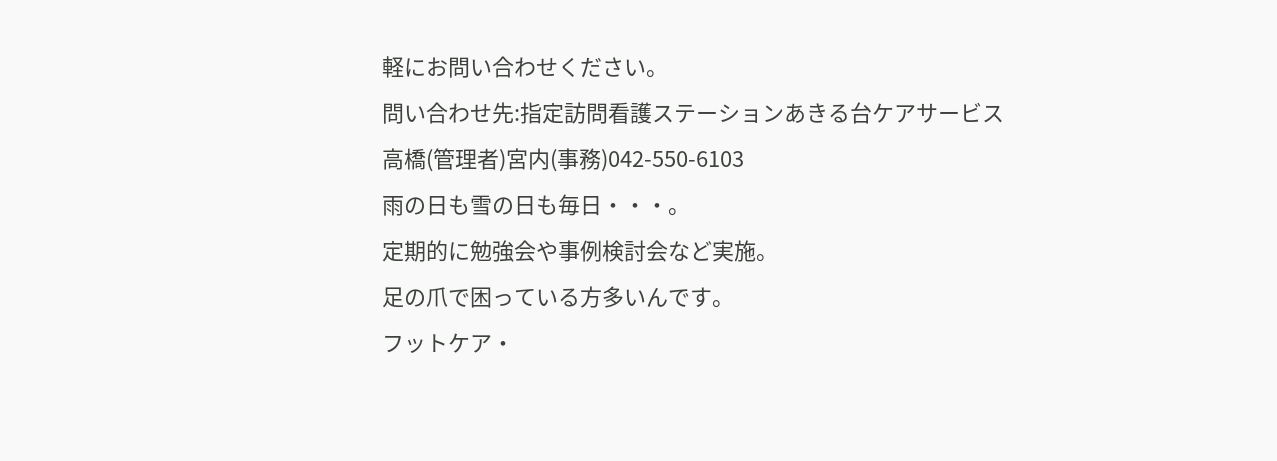軽にお問い合わせください。
問い合わせ先:指定訪問看護ステーションあきる台ケアサービス
高橋(管理者)宮内(事務)042-550-6103
雨の日も雪の日も毎日・・・。
定期的に勉強会や事例検討会など実施。
足の爪で困っている方多いんです。
フットケア・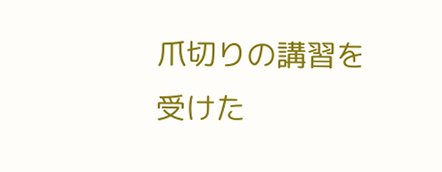爪切りの講習を受けた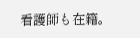看護師も在籍。